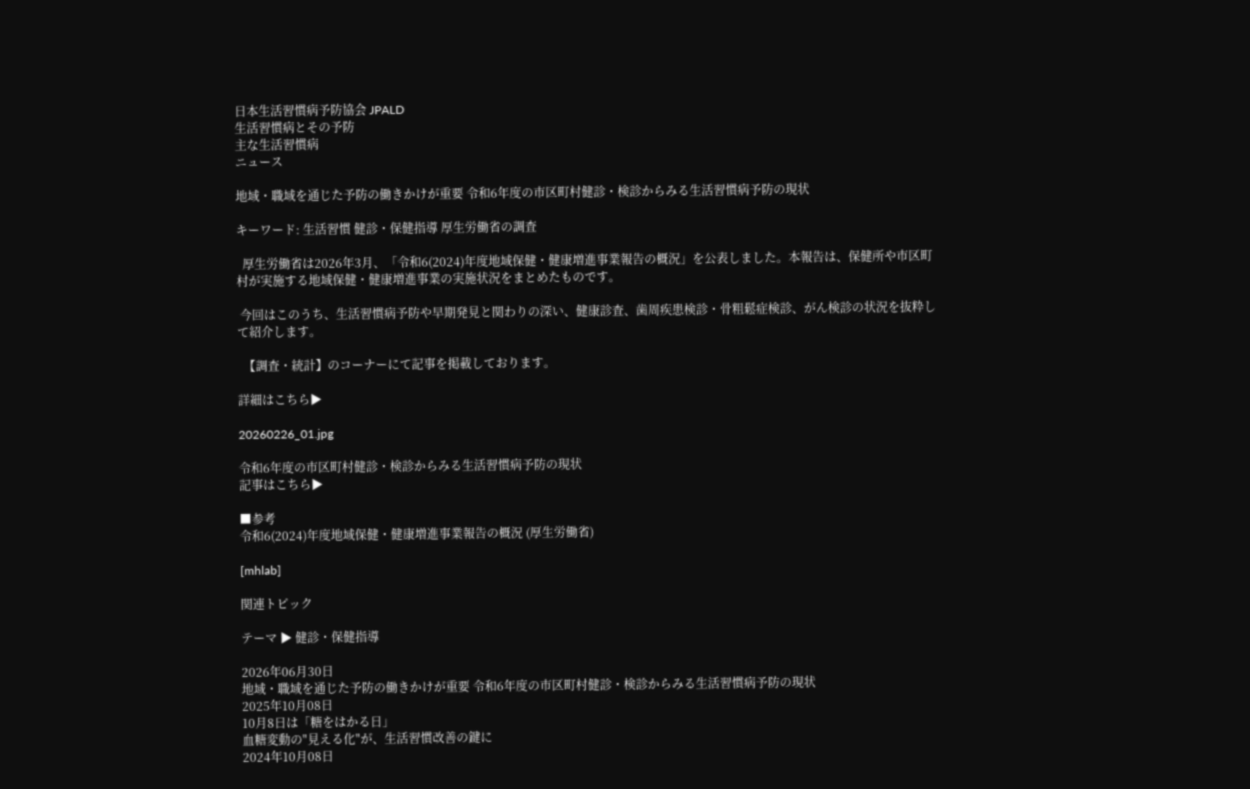日本生活習慣病予防協会 JPALD
生活習慣病とその予防
主な生活習慣病
ニュース

地域・職域を通じた予防の働きかけが重要 令和6年度の市区町村健診・検診からみる生活習慣病予防の現状

キーワード: 生活習慣 健診・保健指導 厚生労働省の調査

  厚生労働省は2026年3月、「令和6(2024)年度地域保健・健康増進事業報告の概況」を公表しました。本報告は、保健所や市区町村が実施する地域保健・健康増進事業の実施状況をまとめたものです。

 今回はこのうち、生活習慣病予防や早期発見と関わりの深い、健康診査、歯周疾患検診・骨粗鬆症検診、がん検診の状況を抜粋して紹介します。

  【調査・統計】のコーナーにて記事を掲載しております。

詳細はこちら▶

20260226_01.jpg

令和6年度の市区町村健診・検診からみる生活習慣病予防の現状
記事はこちら▶

■参考
令和6(2024)年度地域保健・健康増進事業報告の概況 (厚生労働省)

[mhlab]

関連トピック

テーマ ▶ 健診・保健指導

2026年06月30日
地域・職域を通じた予防の働きかけが重要 令和6年度の市区町村健診・検診からみる生活習慣病予防の現状
2025年10月08日
10月8日は「糖をはかる日」
血糖変動の"見える化"が、生活習慣改善の鍵に
2024年10月08日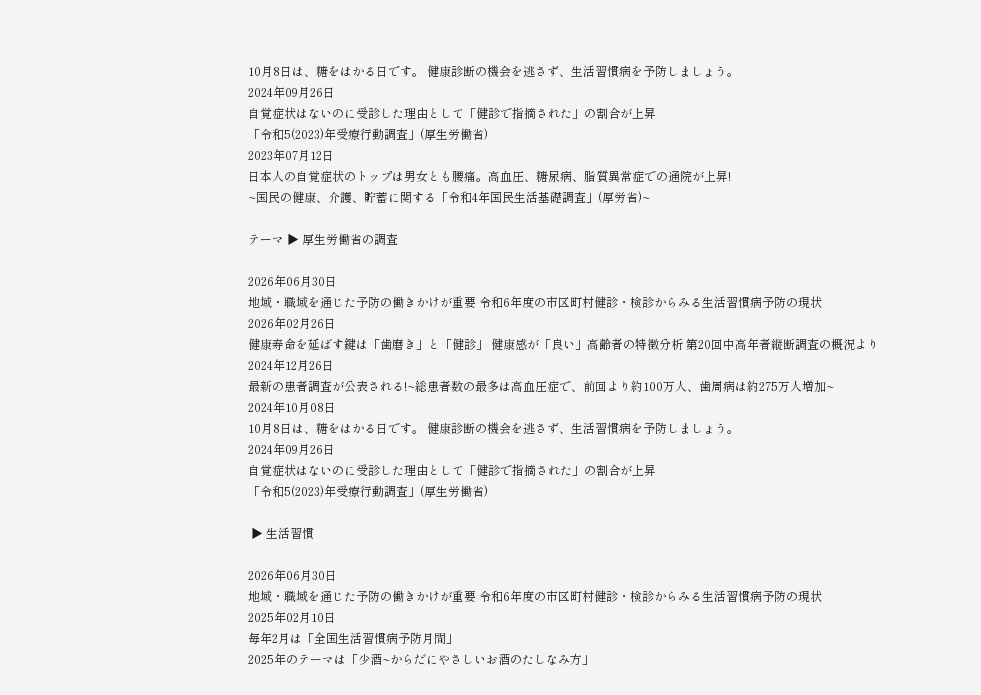10月8日は、糖をはかる日です。 健康診断の機会を逃さず、生活習慣病を予防しましょう。
2024年09月26日
自覚症状はないのに受診した理由として「健診で指摘された」の割合が上昇
「令和5(2023)年受療行動調査」(厚生労働省)
2023年07月12日
日本人の自覚症状のトップは男女とも腰痛。高血圧、糖尿病、脂質異常症での通院が上昇!
~国民の健康、介護、貯蓄に関する「令和4年国民生活基礎調査」(厚労省)~

テーマ ▶ 厚生労働省の調査

2026年06月30日
地域・職域を通じた予防の働きかけが重要 令和6年度の市区町村健診・検診からみる生活習慣病予防の現状
2026年02月26日
健康寿命を延ばす鍵は「歯磨き」と「健診」 健康感が「良い」高齢者の特徴分析 第20回中高年者縦断調査の概況より
2024年12月26日
最新の患者調査が公表される!~総患者数の最多は高血圧症で、前回より約100万人、歯周病は約275万人増加~
2024年10月08日
10月8日は、糖をはかる日です。 健康診断の機会を逃さず、生活習慣病を予防しましょう。
2024年09月26日
自覚症状はないのに受診した理由として「健診で指摘された」の割合が上昇
「令和5(2023)年受療行動調査」(厚生労働省)

 ▶ 生活習慣

2026年06月30日
地域・職域を通じた予防の働きかけが重要 令和6年度の市区町村健診・検診からみる生活習慣病予防の現状
2025年02月10日
毎年2月は「全国生活習慣病予防月間」
2025年のテーマは「少酒~からだにやさしいお酒のたしなみ方」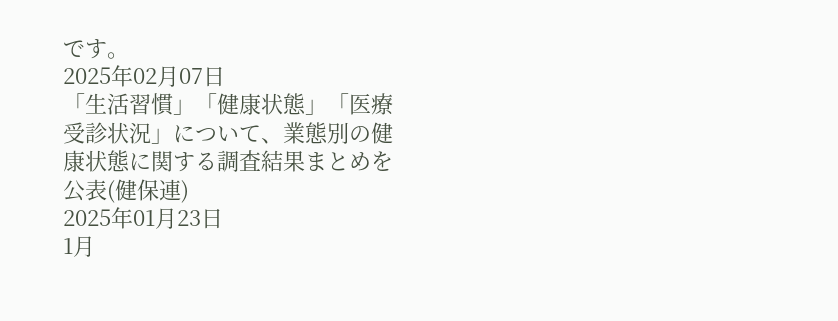です。
2025年02月07日
「生活習慣」「健康状態」「医療受診状況」について、業態別の健康状態に関する調査結果まとめを公表(健保連)
2025年01月23日
1月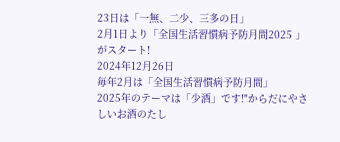23日は「一無、二少、三多の日」
2月1日より「全国生活習慣病予防月間2025 」がスタート!
2024年12月26日
毎年2月は「全国生活習慣病予防月間」
2025年のテーマは「少酒」です!"からだにやさしいお酒のたし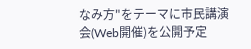なみ方"をテーマに市民講演会(Web開催)を公開予定